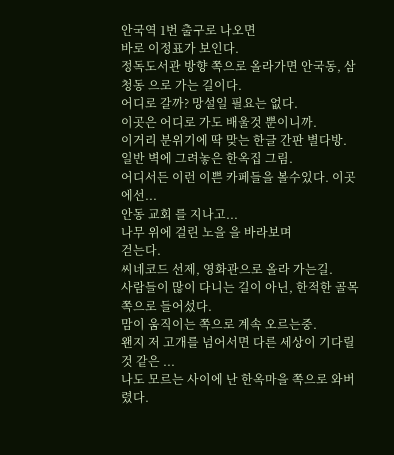안국역 1번 출구로 나오면
바로 이정표가 보인다.
정독도서관 방향 쪽으로 올라가면 안국동, 삼청동 으로 가는 길이다.
어디로 갈까? 망설일 필요는 없다.
이곳은 어디로 가도 배울것 뿐이니까.
이거리 분위기에 딱 맞는 한글 간판 별다방.
일반 벽에 그려놓은 한옥집 그림.
어디서든 이런 이쁜 카페들을 볼수있다. 이곳에선...
안동 교회 를 지나고...
나무 위에 걸린 노을 을 바라보며
걷는다.
씨네코드 선제, 영화관으로 올라 가는길.
사람들이 많이 다니는 길이 아닌, 한적한 골목쪽으로 들어섰다.
맘이 움직이는 쪽으로 계속 오르는중.
왠지 저 고개를 넘어서면 다른 세상이 기다릴것 같은 ...
나도 모르는 사이에 난 한옥마을 쪽으로 와버렸다.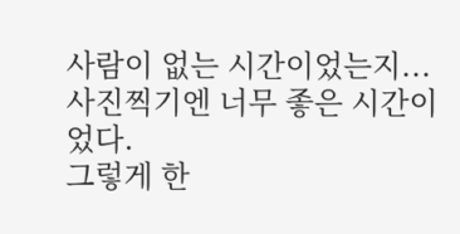사람이 없는 시간이었는지...
사진찍기엔 너무 좋은 시간이었다.
그렇게 한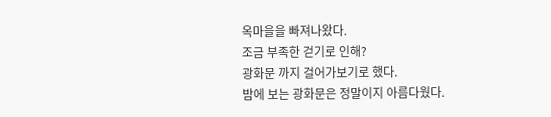옥마을을 빠져나왔다.
조금 부족한 걷기로 인해?
광화문 까지 걸어가보기로 했다.
밤에 보는 광화문은 정말이지 아름다웠다.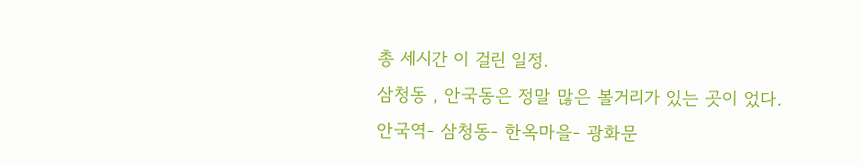총 세시간 이 걸린 일정.
삼청동 , 안국동은 정말 많은 볼거리가 있는 곳이 었다.
안국역- 삼청동- 한옥마을- 광화문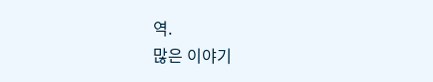역.
많은 이야기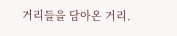거리들을 담아온 거리.